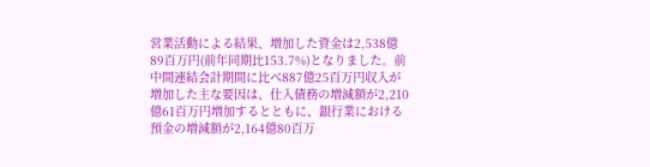営業活動による結果、増加した資金は2,538億89百万円(前年同期比153.7%)となりました。前中間連結会計期間に比べ887億25百万円収入が増加した主な要因は、仕入債務の増減額が2,210億61百万円増加するとともに、銀行業における預金の増減額が2,164億80百万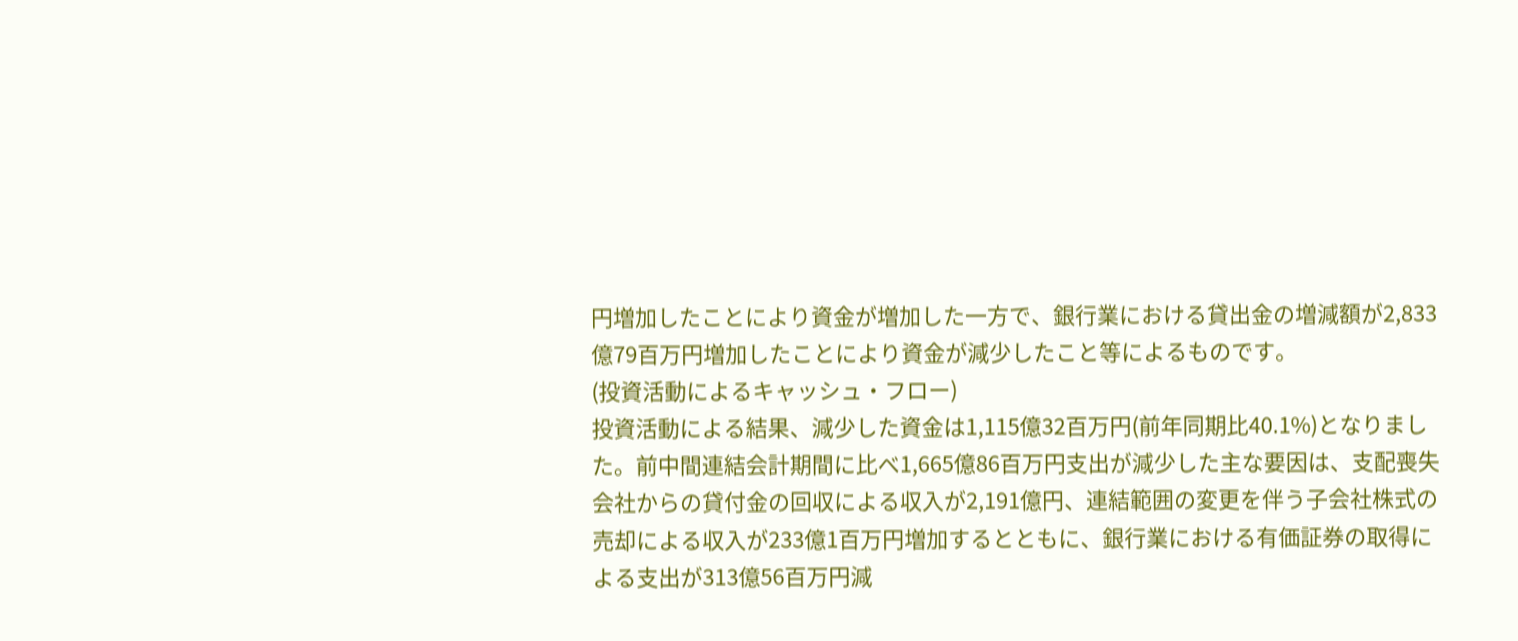円増加したことにより資金が増加した一方で、銀行業における貸出金の増減額が2,833億79百万円増加したことにより資金が減少したこと等によるものです。
(投資活動によるキャッシュ・フロー)
投資活動による結果、減少した資金は1,115億32百万円(前年同期比40.1%)となりました。前中間連結会計期間に比べ1,665億86百万円支出が減少した主な要因は、支配喪失会社からの貸付金の回収による収入が2,191億円、連結範囲の変更を伴う子会社株式の売却による収入が233億1百万円増加するとともに、銀行業における有価証券の取得による支出が313億56百万円減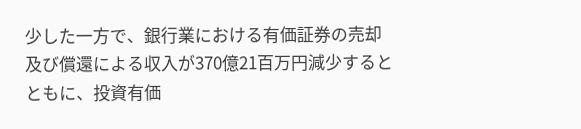少した一方で、銀行業における有価証券の売却及び償還による収入が370億21百万円減少するとともに、投資有価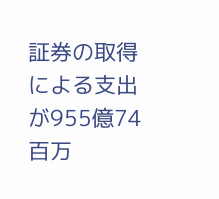証券の取得による支出が955億74百万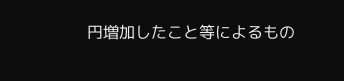円増加したこと等によるもの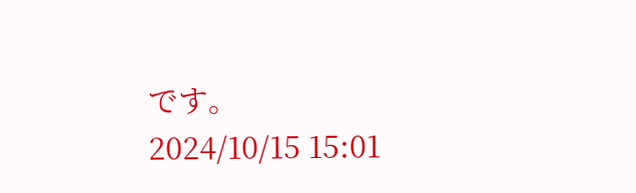です。
2024/10/15 15:01